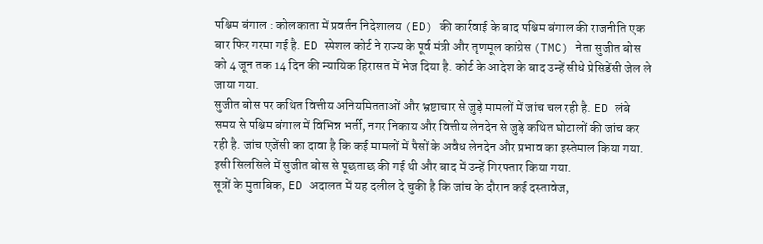पश्चिम बंगाल : कोलकाता में प्रवर्तन निदेशालय (ED) की कार्रवाई के बाद पश्चिम बंगाल की राजनीति एक बार फिर गरमा गई है. ED स्पेशल कोर्ट ने राज्य के पूर्व मंत्री और तृणमूल कांग्रेस (TMC) नेता सुजीत बोस को 4 जून तक 14 दिन की न्यायिक हिरासत में भेज दिया है. कोर्ट के आदेश के बाद उन्हें सीधे प्रेसिडेंसी जेल ले जाया गया.
सुजीत बोस पर कथित वित्तीय अनियमितताओं और भ्रष्टाचार से जुड़े मामलों में जांच चल रही है. ED लंबे समय से पश्चिम बंगाल में विभिन्न भर्ती, नगर निकाय और वित्तीय लेनदेन से जुड़े कथित घोटालों की जांच कर रही है. जांच एजेंसी का दावा है कि कई मामलों में पैसों के अवैध लेनदेन और प्रभाव का इस्तेमाल किया गया. इसी सिलसिले में सुजीत बोस से पूछताछ की गई थी और बाद में उन्हें गिरफ्तार किया गया.
सूत्रों के मुताबिक, ED अदालत में यह दलील दे चुकी है कि जांच के दौरान कई दस्तावेज,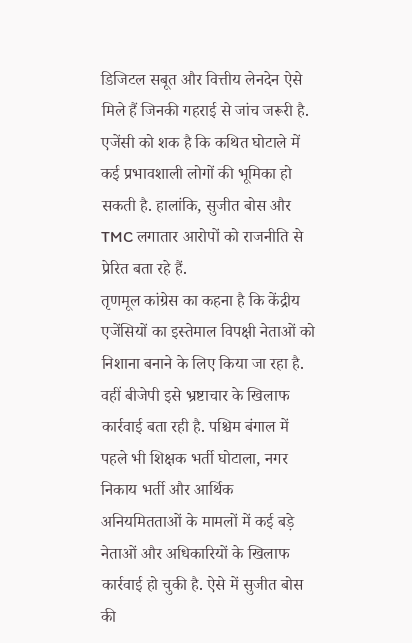डिजिटल सबूत और वित्तीय लेनदेन ऐसे मिले हैं जिनकी गहराई से जांच जरूरी है. एजेंसी को शक है कि कथित घोटाले में कई प्रभावशाली लोगों की भूमिका हो सकती है. हालांकि, सुजीत बोस और TMC लगातार आरोपों को राजनीति से प्रेरित बता रहे हैं.
तृणमूल कांग्रेस का कहना है कि केंद्रीय एजेंसियों का इस्तेमाल विपक्षी नेताओं को निशाना बनाने के लिए किया जा रहा है. वहीं बीजेपी इसे भ्रष्टाचार के खिलाफ कार्रवाई बता रही है. पश्चिम बंगाल में पहले भी शिक्षक भर्ती घोटाला, नगर निकाय भर्ती और आर्थिक अनियमितताओं के मामलों में कई बड़े नेताओं और अधिकारियों के खिलाफ कार्रवाई हो चुकी है. ऐसे में सुजीत बोस की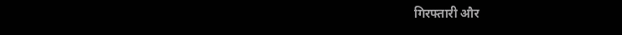गिरफ्तारी और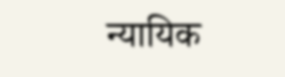न्यायिक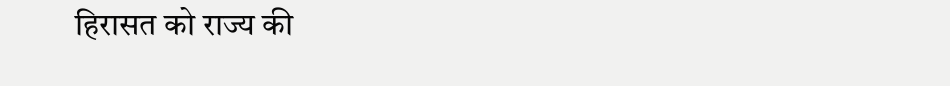हिरासत को राज्य की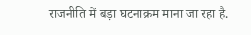राजनीति में बड़ा घटनाक्रम माना जा रहा है.